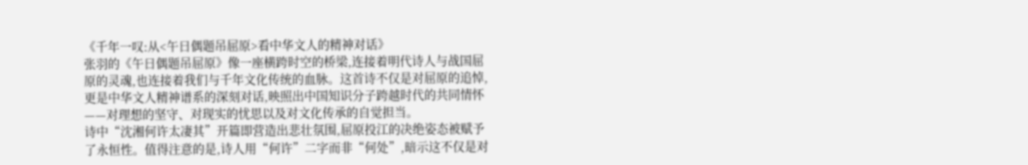《千年一叹:从<午日偶题吊屈原>看中华文人的精神对话》
张羽的《午日偶题吊屈原》像一座横跨时空的桥梁,连接着明代诗人与战国屈原的灵魂,也连接着我们与千年文化传统的血脉。这首诗不仅是对屈原的追悼,更是中华文人精神谱系的深刻对话,映照出中国知识分子跨越时代的共同情怀——对理想的坚守、对现实的忧思以及对文化传承的自觉担当。
诗中“沈湘何许太凄其”开篇即营造出悲壮氛围,屈原投江的决绝姿态被赋予了永恒性。值得注意的是,诗人用“何许”二字而非“何处”,暗示这不仅是对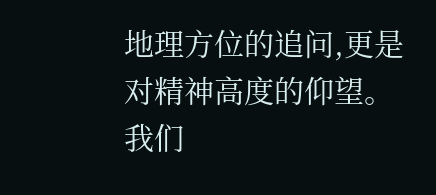地理方位的追问,更是对精神高度的仰望。我们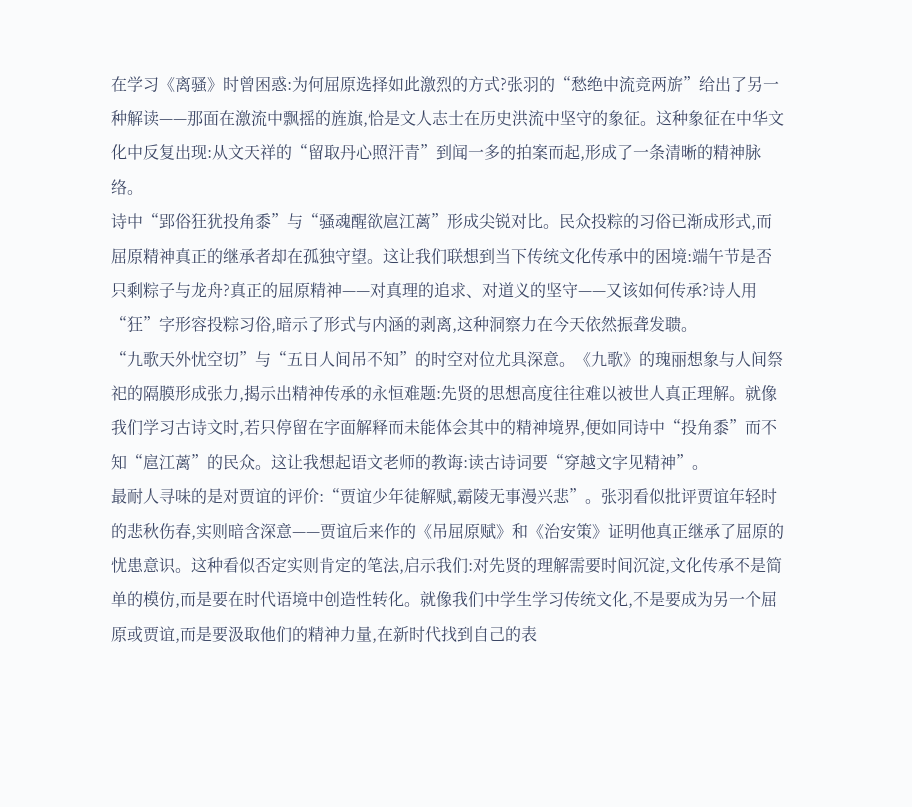在学习《离骚》时曾困惑:为何屈原选择如此激烈的方式?张羽的“愁绝中流竞两旂”给出了另一种解读——那面在激流中飘摇的旌旗,恰是文人志士在历史洪流中坚守的象征。这种象征在中华文化中反复出现:从文天祥的“留取丹心照汗青”到闻一多的拍案而起,形成了一条清晰的精神脉络。
诗中“郢俗狂犹投角黍”与“骚魂醒欲扈江蓠”形成尖锐对比。民众投粽的习俗已渐成形式,而屈原精神真正的继承者却在孤独守望。这让我们联想到当下传统文化传承中的困境:端午节是否只剩粽子与龙舟?真正的屈原精神——对真理的追求、对道义的坚守——又该如何传承?诗人用“狂”字形容投粽习俗,暗示了形式与内涵的剥离,这种洞察力在今天依然振聋发聩。
“九歌天外忧空切”与“五日人间吊不知”的时空对位尤具深意。《九歌》的瑰丽想象与人间祭祀的隔膜形成张力,揭示出精神传承的永恒难题:先贤的思想高度往往难以被世人真正理解。就像我们学习古诗文时,若只停留在字面解释而未能体会其中的精神境界,便如同诗中“投角黍”而不知“扈江蓠”的民众。这让我想起语文老师的教诲:读古诗词要“穿越文字见精神”。
最耐人寻味的是对贾谊的评价:“贾谊少年徒解赋,霸陵无事漫兴悲”。张羽看似批评贾谊年轻时的悲秋伤春,实则暗含深意——贾谊后来作的《吊屈原赋》和《治安策》证明他真正继承了屈原的忧患意识。这种看似否定实则肯定的笔法,启示我们:对先贤的理解需要时间沉淀,文化传承不是简单的模仿,而是要在时代语境中创造性转化。就像我们中学生学习传统文化,不是要成为另一个屈原或贾谊,而是要汲取他们的精神力量,在新时代找到自己的表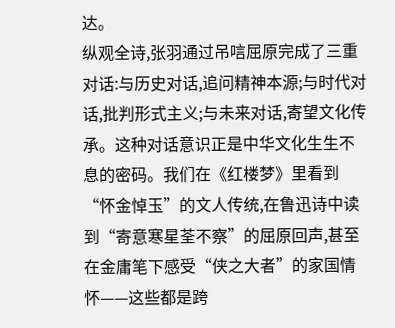达。
纵观全诗,张羽通过吊唁屈原完成了三重对话:与历史对话,追问精神本源;与时代对话,批判形式主义;与未来对话,寄望文化传承。这种对话意识正是中华文化生生不息的密码。我们在《红楼梦》里看到“怀金悼玉”的文人传统,在鲁迅诗中读到“寄意寒星荃不察”的屈原回声,甚至在金庸笔下感受“侠之大者”的家国情怀——这些都是跨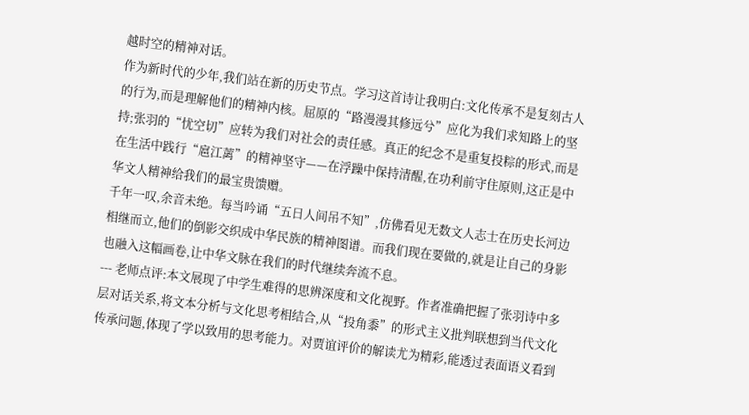越时空的精神对话。
作为新时代的少年,我们站在新的历史节点。学习这首诗让我明白:文化传承不是复刻古人的行为,而是理解他们的精神内核。屈原的“路漫漫其修远兮”应化为我们求知路上的坚持;张羽的“忧空切”应转为我们对社会的责任感。真正的纪念不是重复投粽的形式,而是在生活中践行“扈江蓠”的精神坚守——在浮躁中保持清醒,在功利前守住原则,这正是中华文人精神给我们的最宝贵馈赠。
千年一叹,余音未绝。每当吟诵“五日人间吊不知”,仿佛看见无数文人志士在历史长河边相继而立,他们的倒影交织成中华民族的精神图谱。而我们现在要做的,就是让自己的身影也融入这幅画卷,让中华文脉在我们的时代继续奔流不息。
--- 老师点评:本文展现了中学生难得的思辨深度和文化视野。作者准确把握了张羽诗中多层对话关系,将文本分析与文化思考相结合,从“投角黍”的形式主义批判联想到当代文化传承问题,体现了学以致用的思考能力。对贾谊评价的解读尤为精彩,能透过表面语义看到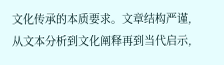文化传承的本质要求。文章结构严谨,从文本分析到文化阐释再到当代启示,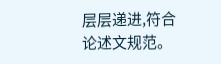层层递进,符合论述文规范。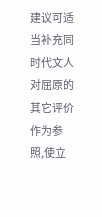建议可适当补充同时代文人对屈原的其它评价作为参照,使立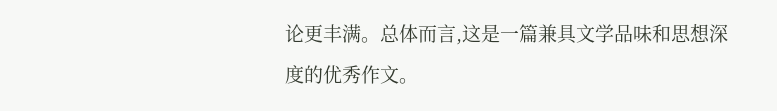论更丰满。总体而言,这是一篇兼具文学品味和思想深度的优秀作文。